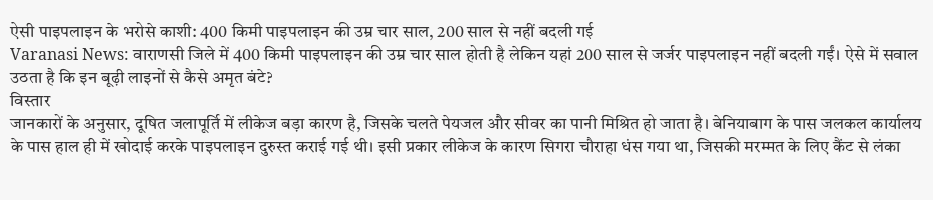ऐसी पाइपलाइन के भरोसे काशी: 400 किमी पाइपलाइन की उम्र चार साल, 200 साल से नहीं बदली गई
Varanasi News: वाराणसी जिले में 400 किमी पाइपलाइन की उम्र चार साल होती है लेकिन यहां 200 साल से जर्जर पाइपलाइन नहीं बदली गईं। ऐसे में सवाल उठता है कि इन बूढ़ी लाइनों से कैसे अमृत बंटे?
विस्तार
जानकारों के अनुसार, दूषित जलापूर्ति में लीकेज बड़ा कारण है, जिसके चलते पेयजल और सीवर का पानी मिश्रित हो जाता है। बेनियाबाग के पास जलकल कार्यालय के पास हाल ही में खोदाई करके पाइपलाइन दुरुस्त कराई गई थी। इसी प्रकार लीकेज के कारण सिगरा चौराहा धंस गया था, जिसकी मरम्मत के लिए कैंट से लंका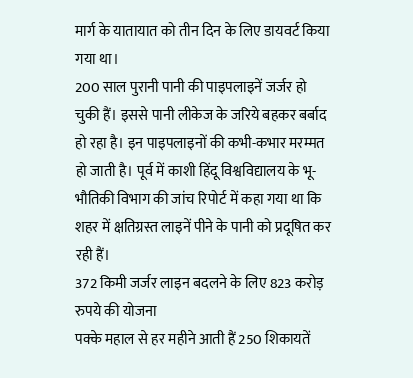मार्ग के यातायात को तीन दिन के लिए डायवर्ट किया गया था।
200 साल पुरानी पानी की पाइपलाइनें जर्जर हो चुकी हैं। इससे पानी लीकेज के जरिये बहकर बर्बाद हो रहा है। इन पाइपलाइनों की कभी-कभार मरम्मत हो जाती है। पूर्व में काशी हिंदू विश्वविद्यालय के भू-भौतिकी विभाग की जांच रिपोर्ट में कहा गया था कि शहर में क्षतिग्रस्त लाइनें पीने के पानी को प्रदूषित कर रही हैं।
372 किमी जर्जर लाइन बदलने के लिए 823 करोड़ रुपये की योजना
पक्के महाल से हर महीने आती हैं 250 शिकायतें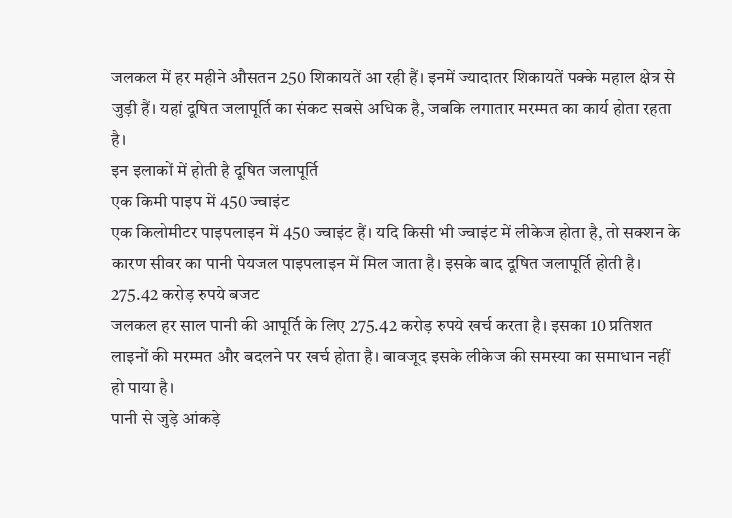जलकल में हर महीने औसतन 250 शिकायतें आ रही हैं। इनमें ज्यादातर शिकायतें पक्के महाल क्षेत्र से जुड़ी हैं। यहां दूषित जलापूर्ति का संकट सबसे अधिक है, जबकि लगातार मरम्मत का कार्य होता रहता है।
इन इलाकों में होती है दूषित जलापूर्ति
एक किमी पाइप में 450 ज्वाइंट
एक किलोमीटर पाइपलाइन में 450 ज्वाइंट हैं। यदि किसी भी ज्वाइंट में लीकेज होता है, तो सक्शन के कारण सीवर का पानी पेयजल पाइपलाइन में मिल जाता है। इसके बाद दूषित जलापूर्ति होती है।
275.42 करोड़ रुपये बजट
जलकल हर साल पानी की आपूर्ति के लिए 275.42 करोड़ रुपये खर्च करता है। इसका 10 प्रतिशत लाइनों की मरम्मत और बदलने पर खर्च होता है। बावजूद इसके लीकेज की समस्या का समाधान नहीं हो पाया है।
पानी से जुड़े आंकड़े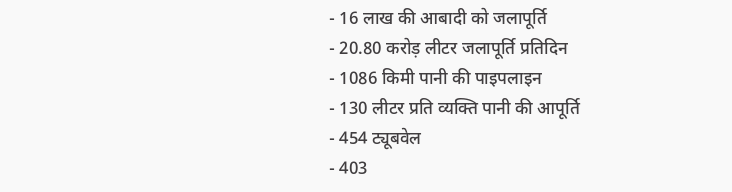- 16 लाख की आबादी को जलापूर्ति
- 20.80 करोड़ लीटर जलापूर्ति प्रतिदिन
- 1086 किमी पानी की पाइपलाइन
- 130 लीटर प्रति व्यक्ति पानी की आपूर्ति
- 454 ट्यूबवेल
- 403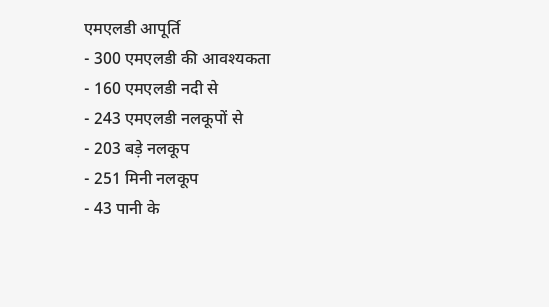एमएलडी आपूर्ति
- 300 एमएलडी की आवश्यकता
- 160 एमएलडी नदी से
- 243 एमएलडी नलकूपों से
- 203 बड़े नलकूप
- 251 मिनी नलकूप
- 43 पानी के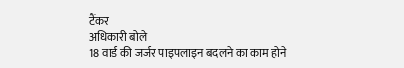टैंकर
अधिकारी बोले
18 वार्ड की जर्जर पाइपलाइन बदलने का काम होने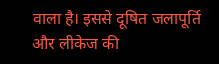वाला है। इससे दूषित जलापूर्ति और लीकेज की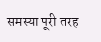समस्या पूरी तरह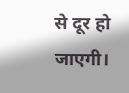से दूर हो जाएगी।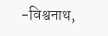-विश्वनाथ,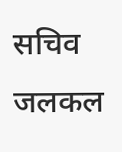सचिव जलकल